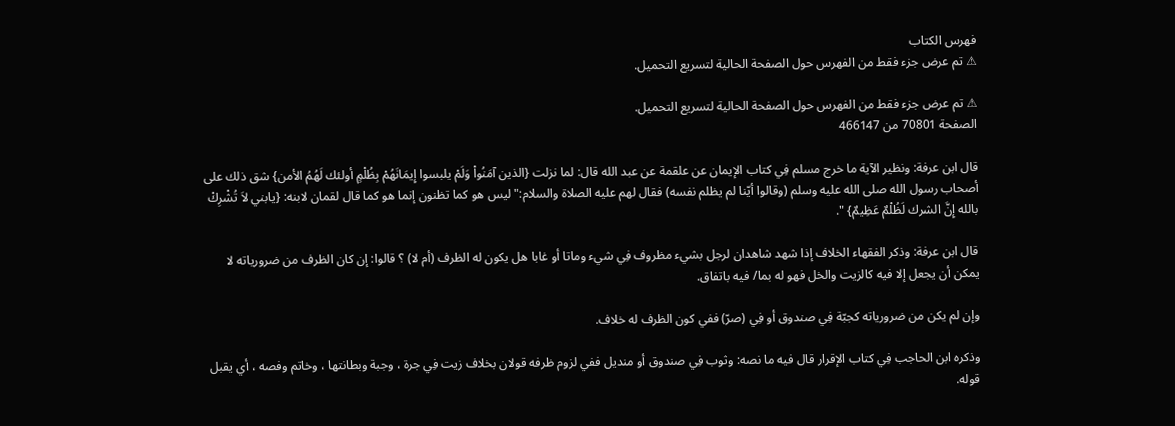فهرس الكتاب
⚠ تم عرض جزء فقط من الفهرس حول الصفحة الحالية لتسريع التحميل.

⚠ تم عرض جزء فقط من الفهرس حول الصفحة الحالية لتسريع التحميل.
الصفحة 70801 من 466147

قال ابن عرفة: ونظير الآية ما خرج مسلم فِي كتاب الإيمان عن علقمة عن عبد الله قال: لما نزلت {الذين آمَنُواْ وَلَمْ يلبسوا إِيمَانَهُمْ بِظُلْمٍ أولئك لَهُمُ الأمن} شق ذلك على أصحاب رسول الله صلى الله عليه وسلم (وقالوا أيّنا لم يظلم نفسه) فقال لهم عليه الصلاة والسلام:"ليس هو كما تظنون إنما هو كما قال لقمان لابنه: {يابني لاَ تُشْرِكْ بالله إِنَّ الشرك لَظُلْمٌ عَظِيمٌ} ".

قال ابن عرفة: وذكر الفقهاء الخلاف إذا شهد شاهدان لرجل بشيء مظروف فِي شيء وماتا أو غابا هل يكون له الظرف (أم لا) ؟ قالوا: إن كان الظرف من ضرورياته لا يمكن أن يجعل إلا فيه كالزيت والخل فهو له بما/ فيه باتفاق.

وإن لم يكن من ضرورياته كجبّة فِي صندوق أو فِي (صرّ) ففي كون الظرف له خلاف.

وذكره ابن الحاجب فِي كتاب الإقرار قال فيه ما نصه: وثوب فِي صندوق أو منديل ففي لزوم ظرفه قولان بخلاف زيت فِي جرة ، وجبة وبطانتها ، وخاتم وفصه ، أي يقبل قوله.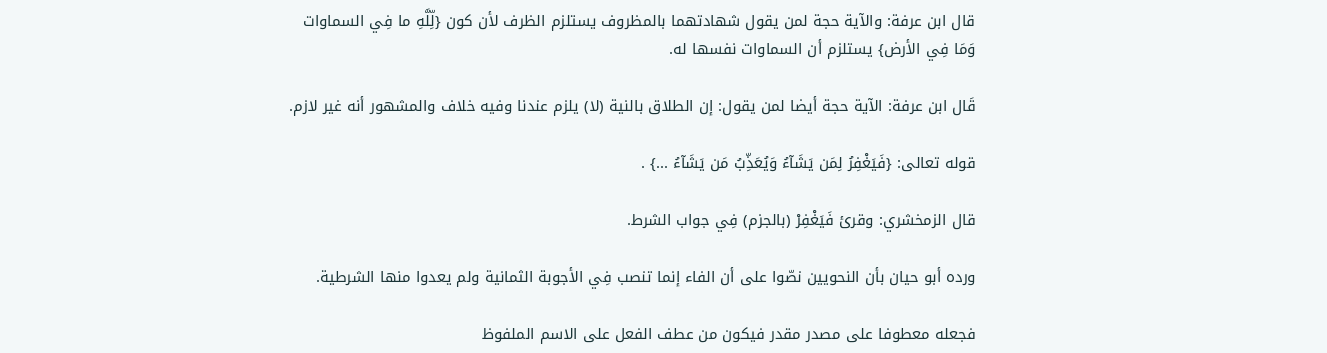قال ابن عرفة: والآية حجة لمن يقول شهادتهما بالمظروف يستلزم الظرف لأن كون {لِّلَّهِ ما فِي السماوات وَمَا فِي الأرض} يستلزم أن السماوات نفسها له.

قَال ابن عرفة: الآية حجة أيضا لمن يقول: إن الطلاق بالنية (لا) يلزم عندنا وفيه خلاف والمشهور أنه غير لازم.

قوله تعالى: {فَيَغْفِرُ لِمَن يَشَآءُ وَيُعَذِّبُ مَن يَشَآءُ ...} .

قال الزمخشري: وقرئ فَيَغْفِرْ (بالجزم) فِي جواب الشرط.

ورده أبو حيان بأن النحويين نصّوا على أن الفاء إنما تنصب فِي الأجوبة الثمانية ولم يعدوا منها الشرطية.

فجعله معطوفا على مصدر مقدر فيكون من عطف الفعل على الاسم الملفوظ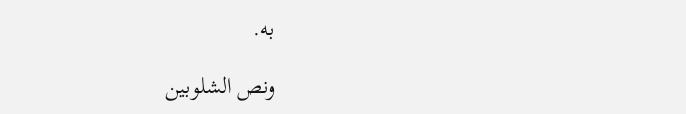به.

ونص الشلوبين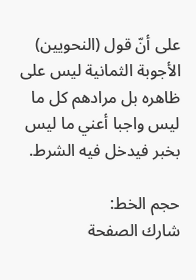على أنّ قول (النحويين) الأجوبة الثمانية ليس على ظاهره بل مرادهم كل ما ليس واجبا أعني ما ليس بخبر فيدخل فيه الشرط.

حجم الخط:
شارك الصفحة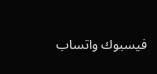فيسبوك واتساب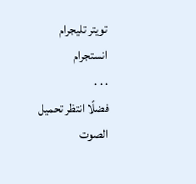تويتر تليجرام انستجرام
. . .
فضلًا انتظر تحميل الصوت